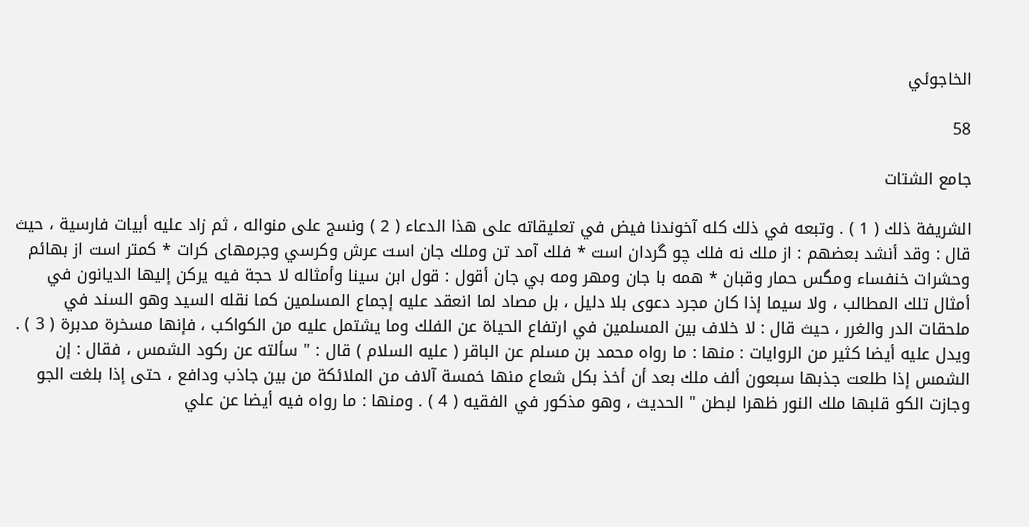الخاجوئي

58

جامع الشتات

الشريفة ذلك ( 1 ) . وتبعه في ذلك كله آخوندنا فيض في تعليقاته على هذا الدعاء ( 2 ) ونسج على منواله ، ثم زاد عليه أبيات فارسية ، حيث قال : وقد أنشد بعضهم : از ملك نه فلك چو گردان است * فلك آمد تن وملك جان است عرش وكرسي وجرمهاى كرات * كمتر است از بهائم وحشرات خنفساء ومگس حمار وقبان * همه با جان ومهر ومه بي جان أقول : قول ابن سينا وأمثاله لا حجة فيه يركن إليها الديانون في أمثال تلك المطالب ، ولا سيما إذا كان مجرد دعوى بلا دليل ، بل مصاد لما انعقد عليه إجماع المسلمين كما نقله السيد وهو السند في ملحقات الدر والغرر ، حيث قال : لا خلاف بين المسلمين في ارتفاع الحياة عن الفلك وما يشتمل عليه من الكواكب ، فإنها مسخرة مدبرة ( 3 ) . ويدل عليه أيضا كثير من الروايات : منها : ما رواه محمد بن مسلم عن الباقر ( عليه السلام ) قال : " سألته عن ركود الشمس ، فقال : إن الشمس إذا طلعت جذبها سبعون ألف ملك بعد أن أخذ بكل شعاع منها خمسة آلاف من الملائكة من بين جاذب ودافع ، حتى إذا بلغت الجو وجازت الكو قلبها ملك النور ظهرا لبطن " الحديث ، وهو مذكور في الفقيه ( 4 ) . ومنها : ما رواه فيه أيضا عن علي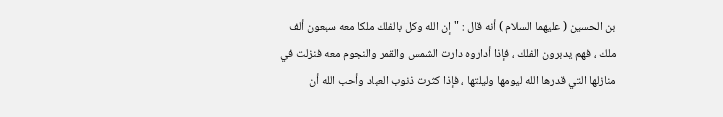بن الحسين ( عليهما السلام ) أنه قال : " إن الله وكل بالفلك ملكا معه سبعون ألف ملك ، فهم يدبرون الفلك ، فإذا أداروه دارت الشمس والقمر والنجوم معه فنزلت في منازلها التي قدرها الله ليومها وليلتها ، فإذا كثرت ذنوب العباد وأحب الله أن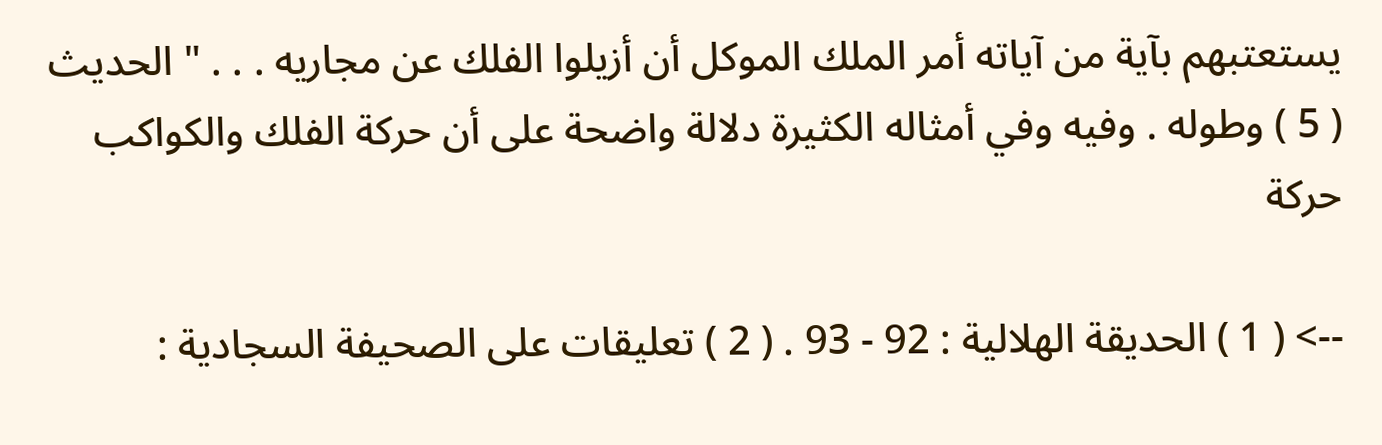يستعتبهم بآية من آياته أمر الملك الموكل أن أزيلوا الفلك عن مجاريه . . . " الحديث ( 5 ) وطوله . وفيه وفي أمثاله الكثيرة دلالة واضحة على أن حركة الفلك والكواكب حركة

--> ( 1 ) الحديقة الهلالية : 92 - 93 . ( 2 ) تعليقات على الصحيفة السجادية :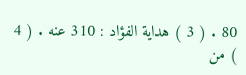80 . ( 3 ) هداية الفؤاد : 310 عنه . ( 4 ) من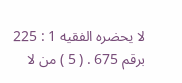لا يحضره الفقيه 1 : 225 برقم 675 . ( 5 ) من لا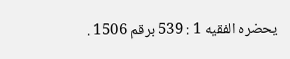يحضره الفقيه 1 : 539 برقم 1506 .